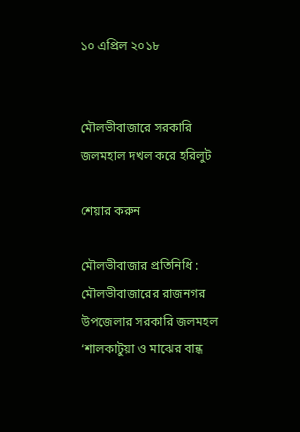১০ এপ্রিল ২০১৮


মৌলভীবাজারে সরকারি জলমহাল দখল করে হরিলুট

শেয়ার করুন

মৌলভীবাজার প্রতিনিধি : মৌলভীবাজারের রাজনগর উপজেলার সরকারি জলমহল ‘শালকাটুয়া ও মাঝের বান্ধ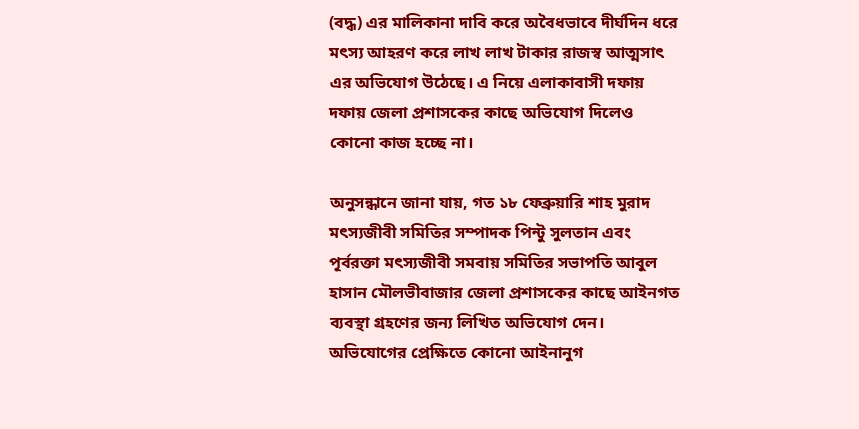(বদ্ধ) এর মালিকানা দাবি করে অবৈধভাবে দীর্ঘদিন ধরে মৎস্য আহরণ করে লাখ লাখ টাকার রাজস্ব আত্মসাৎ এর অভিযোগ উঠেছে। এ নিয়ে এলাকাবাসী দফায় দফায় জেলা প্রশাসকের কাছে অভিযোগ দিলেও কোনো কাজ হচ্ছে না।

অনুসন্ধানে জানা যায়, গত ১৮ ফেব্রুয়ারি শাহ মুরাদ মৎস্যজীবী সমিতির সম্পাদক পিন্টু সুলতান এবং পূর্বরক্তা মৎস্যজীবী সমবায় সমিতির সভাপতি আবুল হাসান মৌলভীবাজার জেলা প্রশাসকের কাছে আইনগত ব্যবস্থা গ্রহণের জন্য লিখিত অভিযোগ দেন। অভিযোগের প্রেক্ষিতে কোনো আইনানুগ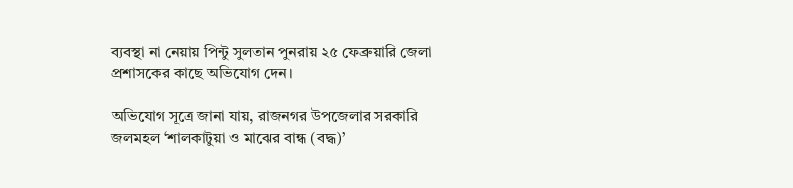ব্যবস্থা না নেয়ায় পিন্টু সুলতান পুনরায় ২৫ ফেব্রুয়ারি জেলা প্রশাসকের কাছে অভিযোগ দেন।

অভিযোগ সূত্রে জানা যায়, রাজনগর উপজেলার সরকারি জলমহল ‘শালকাটুয়া ও মাঝের বান্ধ (বদ্ধ)’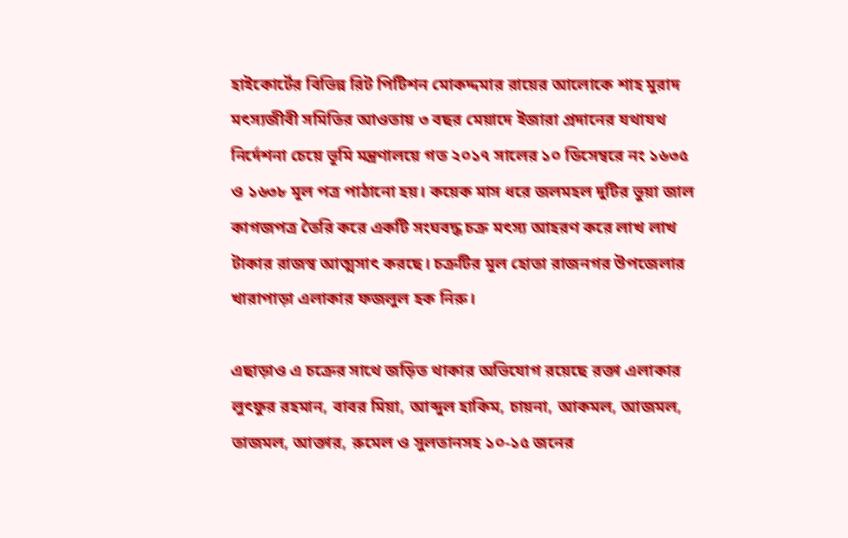হাইকোর্টের বিভিন্ন রিট পিটিশন মোকদ্দমার রায়ের আলোকে শাহ মুরাদ মৎস্যজীবী সমিতির আওতায় ৩ বছর মেয়াদে ইজারা প্রদানের যথাযথ নির্দেশনা চেয়ে ভূমি মন্ত্রণালয়ে গত ২০১৭ সালের ১০ ডিসেম্বরে নং ১৬৩৫ ও ১৬৩৮ মূল পত্র পাঠানো হয়। কয়েক মাস ধরে জলমহল দুটির ভুয়া জাল কাগজপত্র তৈরি করে একটি সংঘবদ্ধ চক্র মৎস্য আহরণ করে লাখ লাখ টাকার রাজস্ব আত্মসাৎ করছে। চক্রটির মূল হোতা রাজনগর উপজেলার খারাপাড়া এলাকার ফজলুল হক নিরু।

এছাড়াও এ চক্রের সাথে জড়িত থাকার অভিযোগ রয়েছে রক্তা এলাকার লুৎফুর রহমান, বাবর মিয়া, আব্দুল হাকিম, চায়না, আকমল, আজমল, তাজমল, আক্তার, রুমেল ও সুলতানসহ ১০-১৫ জনের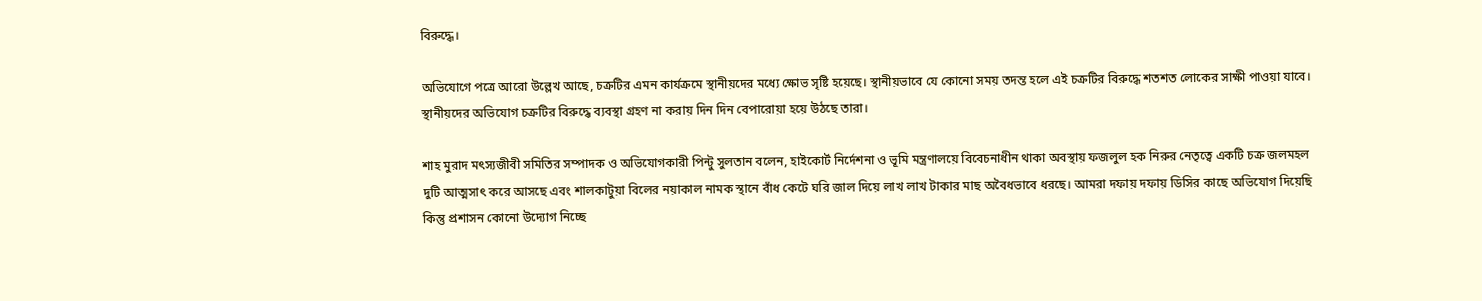বিরুদ্ধে।

অভিযোগে পত্রে আরো উল্লেখ আছে, চক্রটির এমন কার্যক্রমে স্থানীয়দের মধ্যে ক্ষোভ সৃষ্টি হয়েছে। স্থানীয়ভাবে যে কোনো সময় তদন্ত হলে এই চক্রটির বিরুদ্ধে শতশত লোকের সাক্ষী পাওয়া যাবে। স্থানীয়দের অভিযোগ চক্রটির বিরুদ্ধে ব্যবস্থা গ্রহণ না করায় দিন দিন বেপারোয়া হয়ে উঠছে তারা।

শাহ মুরাদ মৎস্যজীবী সমিতির সম্পাদক ও অভিযোগকারী পিন্টু সুলতান বলেন, হাইকোর্ট নির্দেশনা ও ভূমি মন্ত্রণালয়ে বিবেচনাধীন থাকা অবস্থায় ফজলুল হক নিরুর নেতৃত্বে একটি চক্র জলমহল দুটি আত্মসাৎ করে আসছে এবং শালকাটুয়া বিলের নয়াকাল নামক স্থানে বাঁধ কেটে ঘরি জাল দিয়ে লাখ লাখ টাকার মাছ অবৈধভাবে ধরছে। আমরা দফায় দফায় ডিসির কাছে অভিযোগ দিয়েছি কিন্তু প্রশাসন কোনো উদ্যোগ নিচ্ছে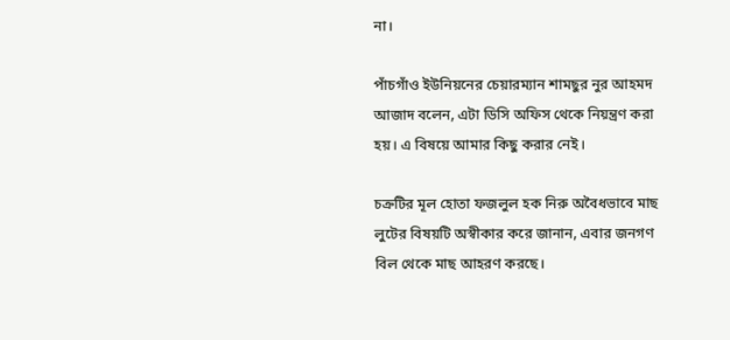না।

পাঁচগাঁও ইউনিয়নের চেয়ারম্যান শামছুর নুর আহমদ আজাদ বলেন, এটা ডিসি অফিস থেকে নিয়ন্ত্রণ করা হয়। এ বিষয়ে আমার কিছু করার নেই।

চক্রটির মূল হোতা ফজলুল হক নিরু অবৈধভাবে মাছ লুটের বিষয়টি অস্বীকার করে জানান, এবার জনগণ বিল থেকে মাছ আহরণ করছে।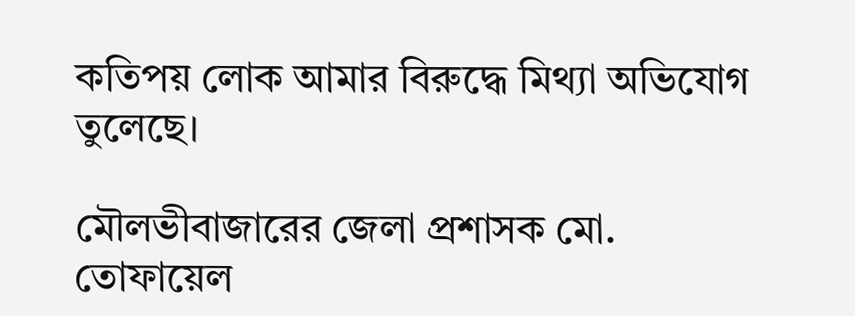কতিপয় লোক আমার বিরুদ্ধে মিথ্যা অভিযোগ তুলেছে।

মৌলভীবাজারের জেলা প্রশাসক মো. তোফায়েল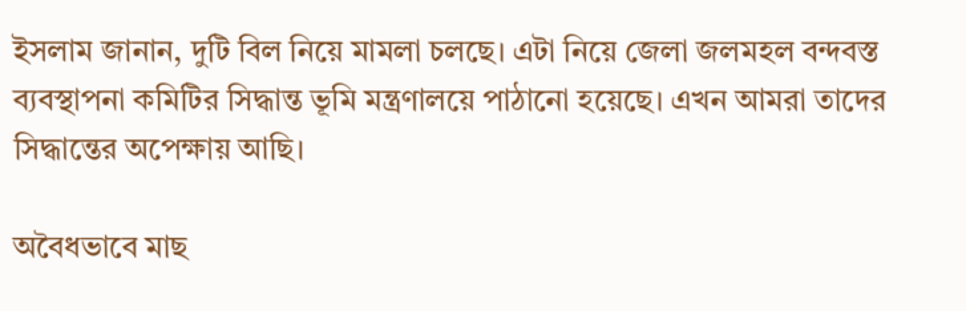ইসলাম জানান, দুটি বিল নিয়ে মামলা চলছে। এটা নিয়ে জেলা জলমহল বন্দবস্ত ব্যবস্থাপনা কমিটির সিদ্ধান্ত ভূমি মন্ত্রণালয়ে পাঠানো হয়েছে। এখন আমরা তাদের সিদ্ধান্তের অপেক্ষায় আছি।

অবৈধভাবে মাছ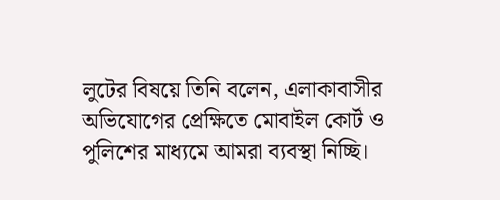লুটের বিষয়ে তিনি বলেন, এলাকাবাসীর অভিযোগের প্রেক্ষিতে মোবাইল কোর্ট ও পুলিশের মাধ্যমে আমরা ব্যবস্থা নিচ্ছি।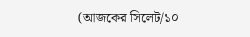(আজকের সিলেট/১০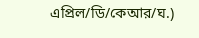এপ্রিল/ডি/কেআর/ঘ.)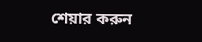শেয়ার করুন